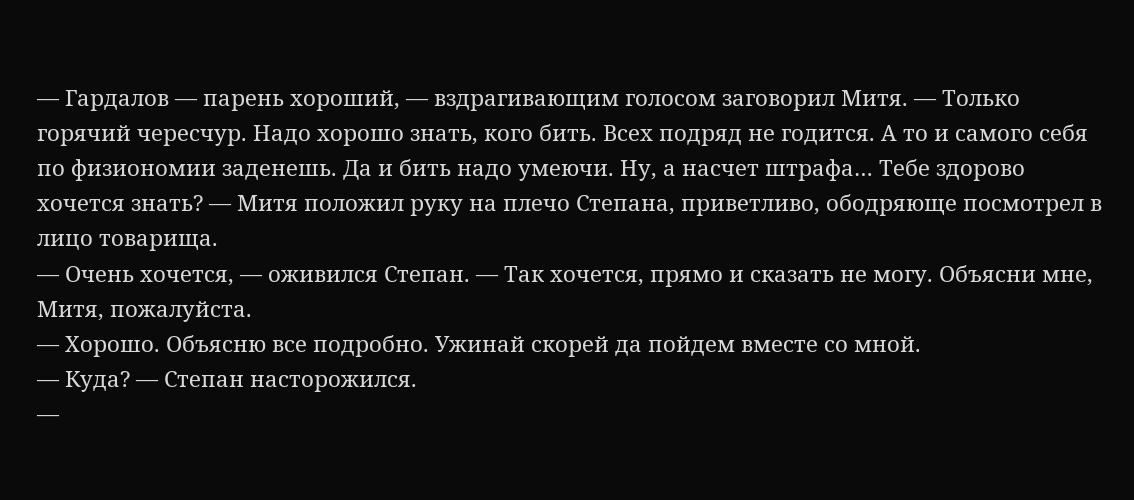— Гардалов — парень хороший, — вздрагивающим голосом заговорил Митя. — Только горячий чересчур. Надо хорошо знать, кого бить. Всех подряд не годится. А то и самого себя по физиономии заденешь. Да и бить надо умеючи. Ну, а насчет штрафа… Тебе здорово хочется знать? — Митя положил руку на плечо Степана, приветливо, ободряюще посмотрел в лицо товарища.
— Очень хочется, — оживился Степан. — Так хочется, прямо и сказать не могу. Объясни мне, Митя, пожалуйста.
— Хорошо. Объясню все подробно. Ужинай скорей да пойдем вместе со мной.
— Куда? — Степан насторожился.
—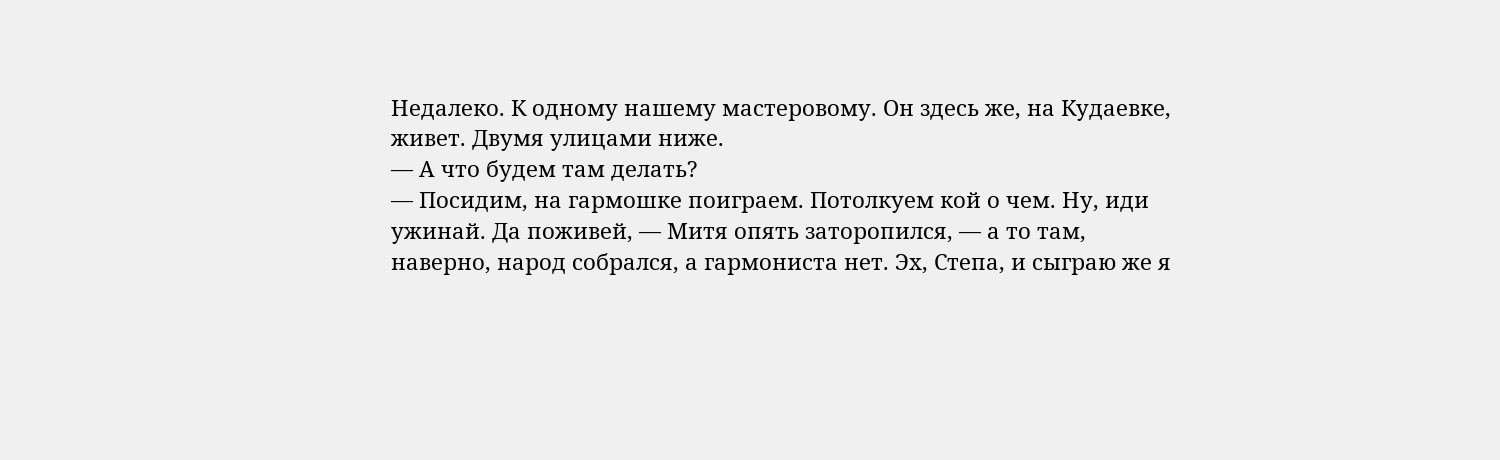Недалеко. К одному нашему мастеровому. Он здесь же, на Кудаевке, живет. Двумя улицами ниже.
— А что будем там делать?
— Посидим, на гармошке поиграем. Потолкуем кой о чем. Ну, иди ужинай. Да поживей, — Митя опять заторопился, — а то там, наверно, народ собрался, а гармониста нет. Эх, Степа, и сыграю же я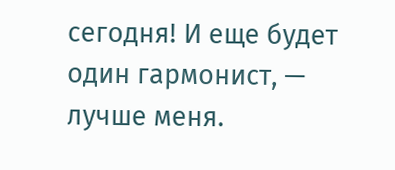сегодня! И еще будет один гармонист, — лучше меня.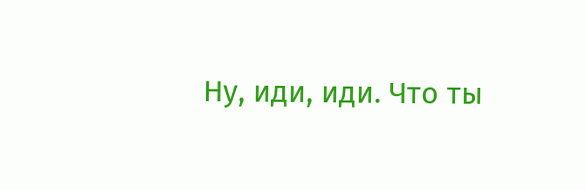Ну, иди, иди. Что ты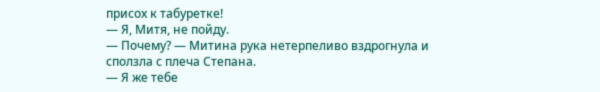присох к табуретке!
— Я, Митя, не пойду.
— Почему? — Митина рука нетерпеливо вздрогнула и сползла с плеча Степана.
— Я же тебе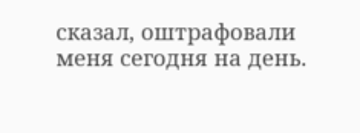сказал, оштрафовали меня сегодня на день.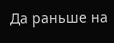Да раньше на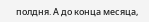полдня. А до конца месяца,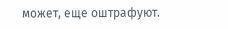может, еще оштрафуют.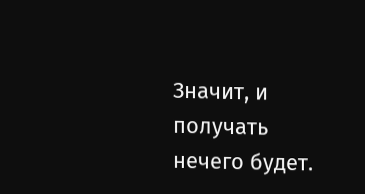Значит, и получать нечего будет.